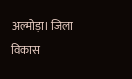अल्मोड़ा। जिला विकास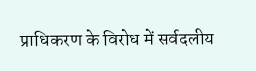प्राधिकरण के विरोध में सर्वदलीय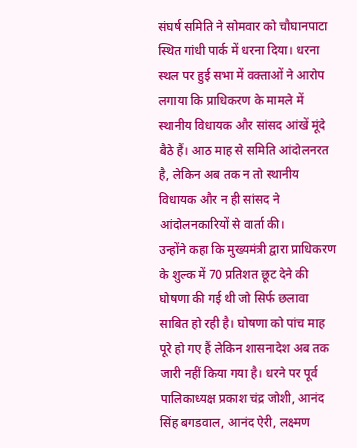संघर्ष समिति ने सोमवार को चौघानपाटा स्थित गांधी पार्क में धरना दिया। धरना स्थल पर हुई सभा में वक्ताओं ने आरोप लगाया कि प्राधिकरण के मामले में स्थानीय विधायक और सांसद आंखें मूंदे बैठे हैं। आठ माह से समिति आंदोलनरत है, लेकिन अब तक न तो स्थानीय विधायक और न ही सांसद ने आंदोलनकारियों से वार्ता की।
उन्होंने कहा कि मुख्यमंत्री द्वारा प्राधिकरण के शुल्क में 70 प्रतिशत छूट देने की घोषणा की गई थी जो सिर्फ छलावा साबित हो रही है। घोषणा को पांच माह पूरे हो गए हैं लेकिन शासनादेश अब तक जारी नहीं किया गया है। धरने पर पूर्व पालिकाध्यक्ष प्रकाश चंद्र जोशी, आनंद सिंह बगडवाल, आनंद ऐरी, लक्ष्मण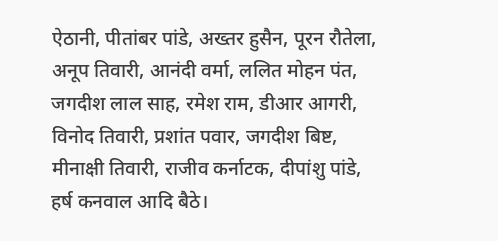ऐठानी, पीतांबर पांडे, अख्तर हुसैन, पूरन रौतेला, अनूप तिवारी, आनंदी वर्मा, ललित मोहन पंत, जगदीश लाल साह, रमेश राम, डीआर आगरी, विनोद तिवारी, प्रशांत पवार, जगदीश बिष्ट, मीनाक्षी तिवारी, राजीव कर्नाटक, दीपांशु पांडे, हर्ष कनवाल आदि बैठे।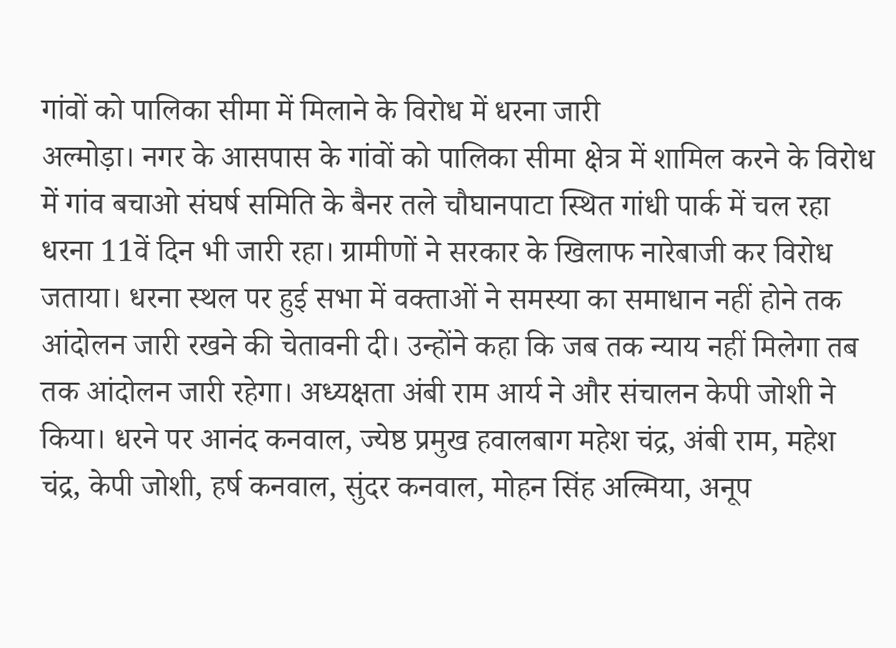गांवों को पालिका सीमा में मिलाने के विरोध में धरना जारी
अल्मोड़ा। नगर के आसपास के गांवों को पालिका सीमा क्षेत्र में शामिल करने के विरोध में गांव बचाओ संघर्ष समिति के बैनर तले चौघानपाटा स्थित गांधी पार्क में चल रहा धरना 11वें दिन भी जारी रहा। ग्रामीणों ने सरकार के खिलाफ नारेबाजी कर विरोध जताया। धरना स्थल पर हुई सभा में वक्ताओं ने समस्या का समाधान नहीं होने तक आंदोलन जारी रखने की चेतावनी दी। उन्होंने कहा कि जब तक न्याय नहीं मिलेगा तब तक आंदोलन जारी रहेगा। अध्यक्षता अंबी राम आर्य ने और संचालन केपी जोशी ने किया। धरने पर आनंद कनवाल, ज्येष्ठ प्रमुख हवालबाग महेश चंद्र, अंबी राम, महेश चंद्र, केपी जोशी, हर्ष कनवाल, सुंदर कनवाल, मोहन सिंह अल्मिया, अनूप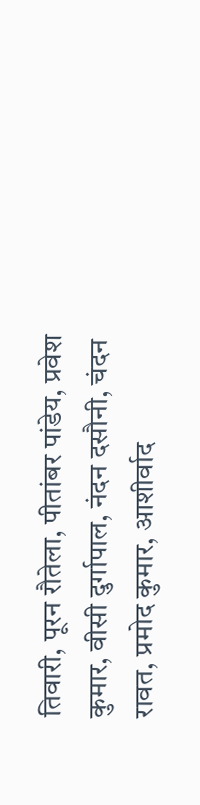तिवारी, पूरन रौतेला, पीतांबर पांडेय, प्रवेश कुमार, वीसी दुर्गापाल, नंदन दसौनी, चंदन रावत, प्रमोद कुमार, आशीर्वाद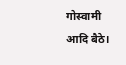गोस्वामी आदि बैठे।